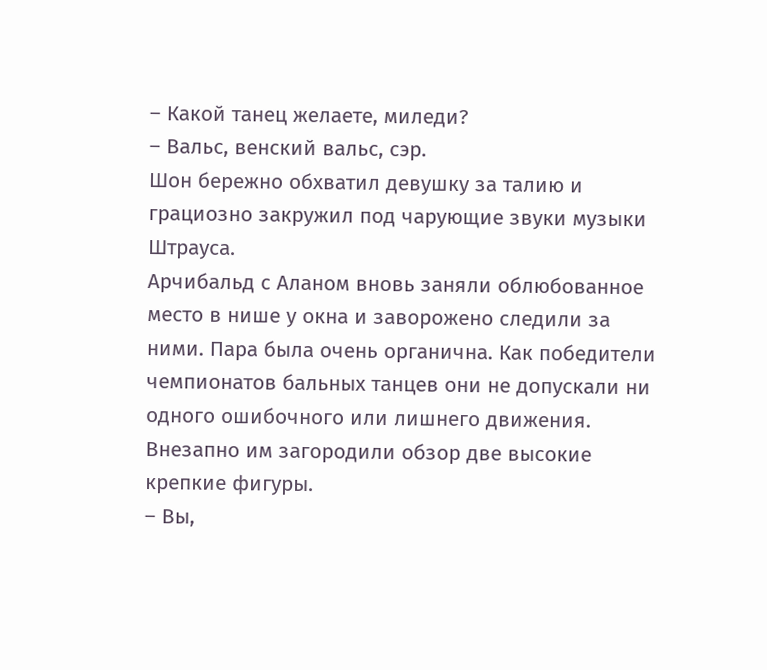– Какой танец желаете, миледи?
– Вальс, венский вальс, сэр.
Шон бережно обхватил девушку за талию и грациозно закружил под чарующие звуки музыки Штрауса.
Арчибальд с Аланом вновь заняли облюбованное место в нише у окна и заворожено следили за ними. Пара была очень органична. Как победители чемпионатов бальных танцев они не допускали ни одного ошибочного или лишнего движения.
Внезапно им загородили обзор две высокие крепкие фигуры.
– Вы,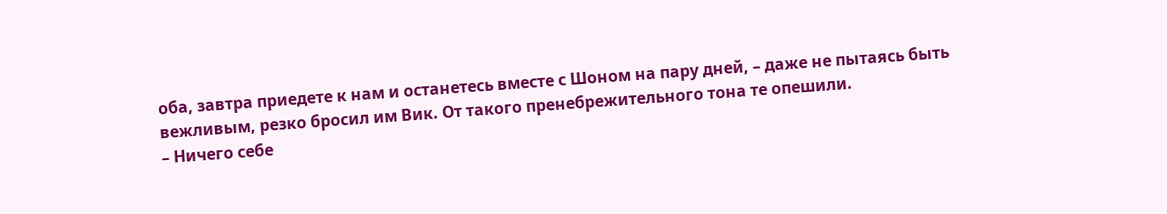оба, завтра приедете к нам и останетесь вместе с Шоном на пару дней, – даже не пытаясь быть вежливым, резко бросил им Вик. От такого пренебрежительного тона те опешили.
– Ничего себе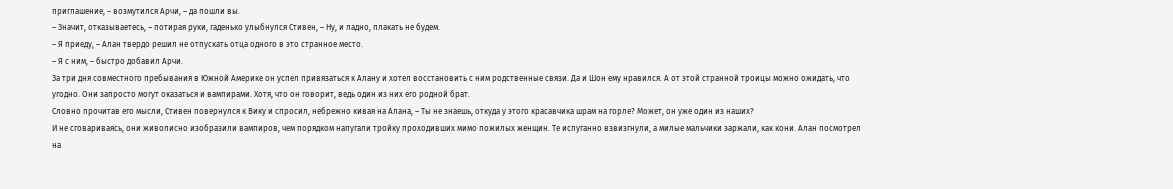приглашение, – возмутился Арчи, – да пошли вы.
– Значит, отказываетесь, – потирая руки, гаденько улыбнулся Стивен, – Ну, и ладно, плакать не будем.
– Я приеду, – Алан твердо решил не отпускать отца одного в это странное место.
– Я с ним, – быстро добавил Арчи.
За три дня совместного пребывания в Южной Америке он успел привязаться к Алану и хотел восстановить с ним родственные связи. Да и Шон ему нравился. А от этой странной троицы можно ожидать, что угодно. Они запросто могут оказаться и вампирами. Хотя, что он говорит, ведь один из них его родной брат.
Словно прочитав его мысли, Стивен повернулся к Вику и спросил, небрежно кивая на Алана, – Ты не знаешь, откуда у этого красавчика шрам на горле? Может, он уже один из наших?
И не сговариваясь, они живописно изобразили вампиров, чем порядком напугали тройку проходивших мимо пожилых женщин. Те испуганно взвизгнули, а милые мальчики заржали, как кони. Алан посмотрел на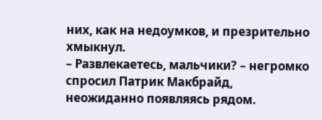них, как на недоумков, и презрительно хмыкнул.
– Развлекаетесь, мальчики? – негромко спросил Патрик Макбрайд, неожиданно появляясь рядом.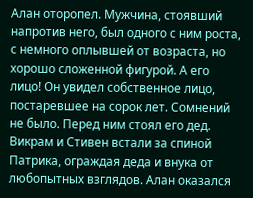Алан оторопел. Мужчина, стоявший напротив него, был одного с ним роста, с немного оплывшей от возраста, но хорошо сложенной фигурой. А его лицо! Он увидел собственное лицо, постаревшее на сорок лет. Сомнений не было. Перед ним стоял его дед.
Викрам и Стивен встали за спиной Патрика, ограждая деда и внука от любопытных взглядов. Алан оказался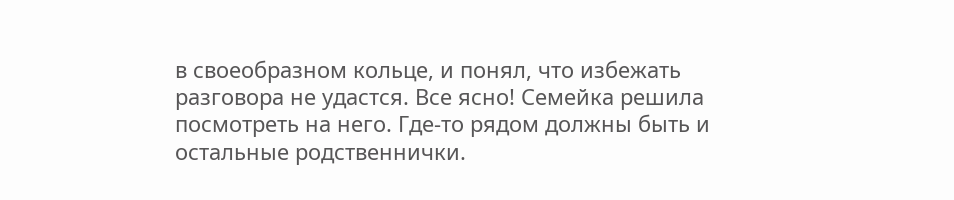в своеобразном кольце, и понял, что избежать разговора не удастся. Все ясно! Семейка решила посмотреть на него. Где-то рядом должны быть и остальные родственнички.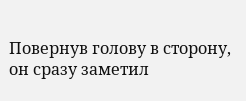Повернув голову в сторону, он сразу заметил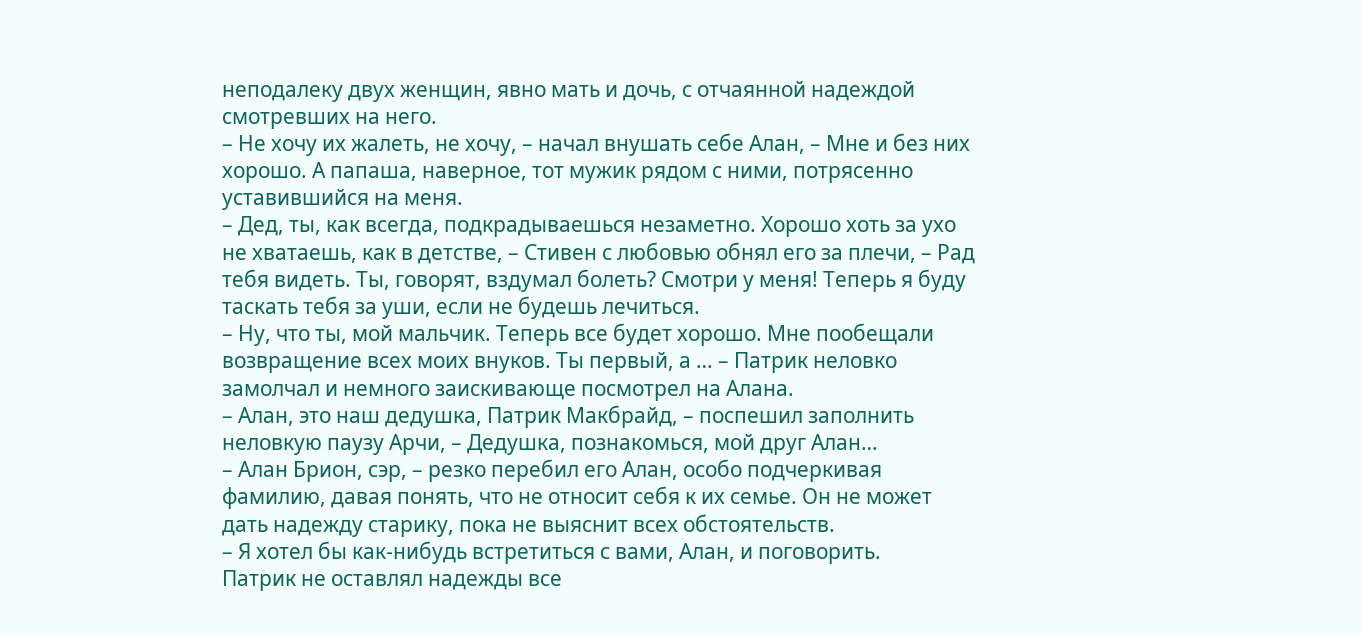неподалеку двух женщин, явно мать и дочь, с отчаянной надеждой смотревших на него.
– Не хочу их жалеть, не хочу, – начал внушать себе Алан, – Мне и без них хорошо. А папаша, наверное, тот мужик рядом с ними, потрясенно уставившийся на меня.
– Дед, ты, как всегда, подкрадываешься незаметно. Хорошо хоть за ухо не хватаешь, как в детстве, – Стивен с любовью обнял его за плечи, – Рад тебя видеть. Ты, говорят, вздумал болеть? Смотри у меня! Теперь я буду таскать тебя за уши, если не будешь лечиться.
– Ну, что ты, мой мальчик. Теперь все будет хорошо. Мне пообещали возвращение всех моих внуков. Ты первый, а … – Патрик неловко замолчал и немного заискивающе посмотрел на Алана.
– Алан, это наш дедушка, Патрик Макбрайд, – поспешил заполнить неловкую паузу Арчи, – Дедушка, познакомься, мой друг Алан…
– Алан Брион, сэр, – резко перебил его Алан, особо подчеркивая фамилию, давая понять, что не относит себя к их семье. Он не может дать надежду старику, пока не выяснит всех обстоятельств.
– Я хотел бы как-нибудь встретиться с вами, Алан, и поговорить.
Патрик не оставлял надежды все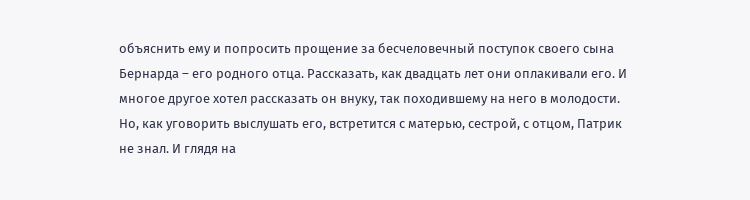объяснить ему и попросить прощение за бесчеловечный поступок своего сына Бернарда – его родного отца. Рассказать, как двадцать лет они оплакивали его. И многое другое хотел рассказать он внуку, так походившему на него в молодости. Но, как уговорить выслушать его, встретится с матерью, сестрой, с отцом, Патрик не знал. И глядя на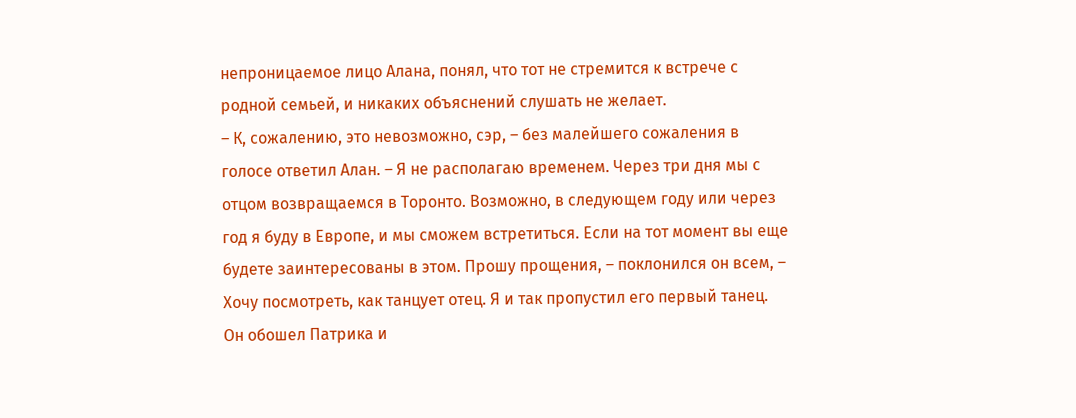непроницаемое лицо Алана, понял, что тот не стремится к встрече с родной семьей, и никаких объяснений слушать не желает.
– К, сожалению, это невозможно, сэр, – без малейшего сожаления в голосе ответил Алан. – Я не располагаю временем. Через три дня мы с отцом возвращаемся в Торонто. Возможно, в следующем году или через год я буду в Европе, и мы сможем встретиться. Если на тот момент вы еще будете заинтересованы в этом. Прошу прощения, – поклонился он всем, – Хочу посмотреть, как танцует отец. Я и так пропустил его первый танец.
Он обошел Патрика и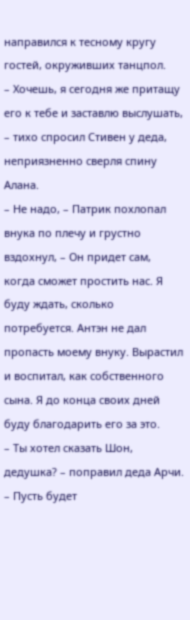направился к тесному кругу гостей, окруживших танцпол.
– Хочешь, я сегодня же притащу его к тебе и заставлю выслушать, – тихо спросил Стивен у деда, неприязненно сверля спину Алана.
– Не надо, – Патрик похлопал внука по плечу и грустно вздохнул, – Он придет сам, когда сможет простить нас. Я буду ждать, сколько потребуется. Антэн не дал пропасть моему внуку. Вырастил и воспитал, как собственного сына. Я до конца своих дней буду благодарить его за это.
– Ты хотел сказать Шон, дедушка? – поправил деда Арчи.
– Пусть будет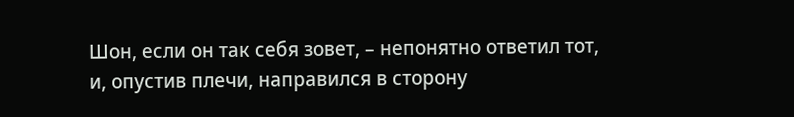Шон, если он так себя зовет, – непонятно ответил тот, и, опустив плечи, направился в сторону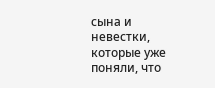сына и невестки, которые уже поняли, что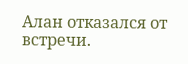Алан отказался от встречи.